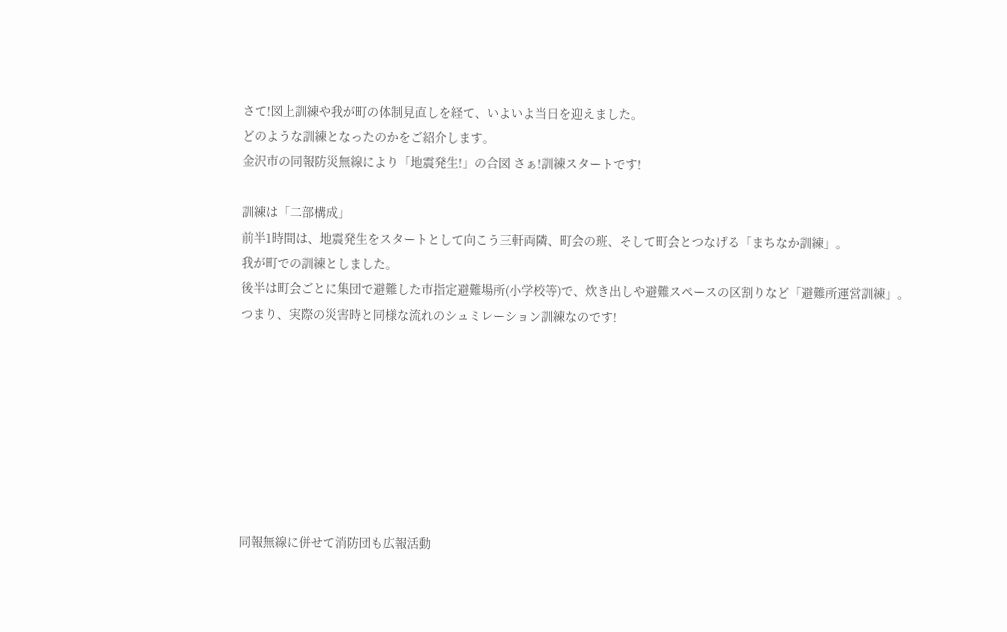さて!図上訓練や我が町の体制見直しを経て、いよいよ当日を迎えました。
どのような訓練となったのかをご紹介します。
金沢市の同報防災無線により「地震発生!」の合図 さぁ!訓練スタートです!

訓練は「二部構成」
前半1時間は、地震発生をスタートとして向こう三軒両隣、町会の班、そして町会とつなげる「まちなか訓練」。
我が町での訓練としました。
後半は町会ごとに集団で避難した市指定避難場所(小学校等)で、炊き出しや避難スペースの区割りなど「避難所運営訓練」。
つまり、実際の災害時と同様な流れのシュミレーション訓練なのです!








同報無線に併せて消防団も広報活動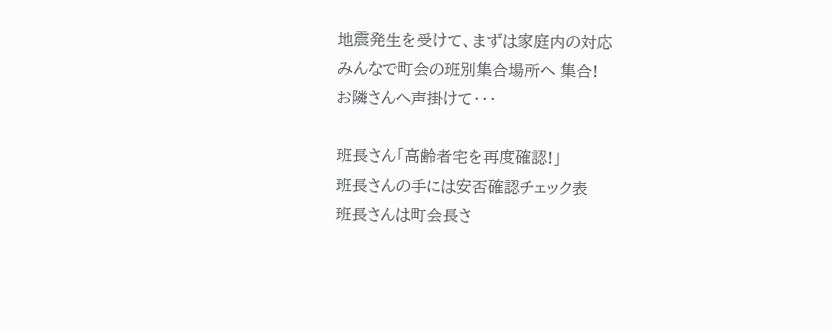地震発生を受けて、まずは家庭内の対応
みんなで町会の班別集合場所へ 集合!
お隣さんへ声掛けて・・・

班長さん「高齢者宅を再度確認!」
班長さんの手には安否確認チェック表
班長さんは町会長さ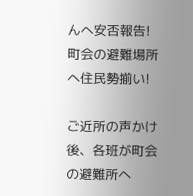んへ安否報告!
町会の避難場所へ住民勢揃い!

ご近所の声かけ後、各班が町会の避難所へ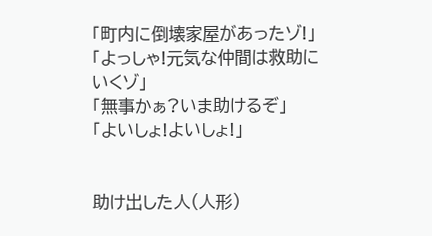「町内に倒壊家屋があったゾ!」
「よっしゃ!元気な仲間は救助にいくゾ」
「無事かぁ?いま助けるぞ」
「よいしょ!よいしょ!」


助け出した人(人形)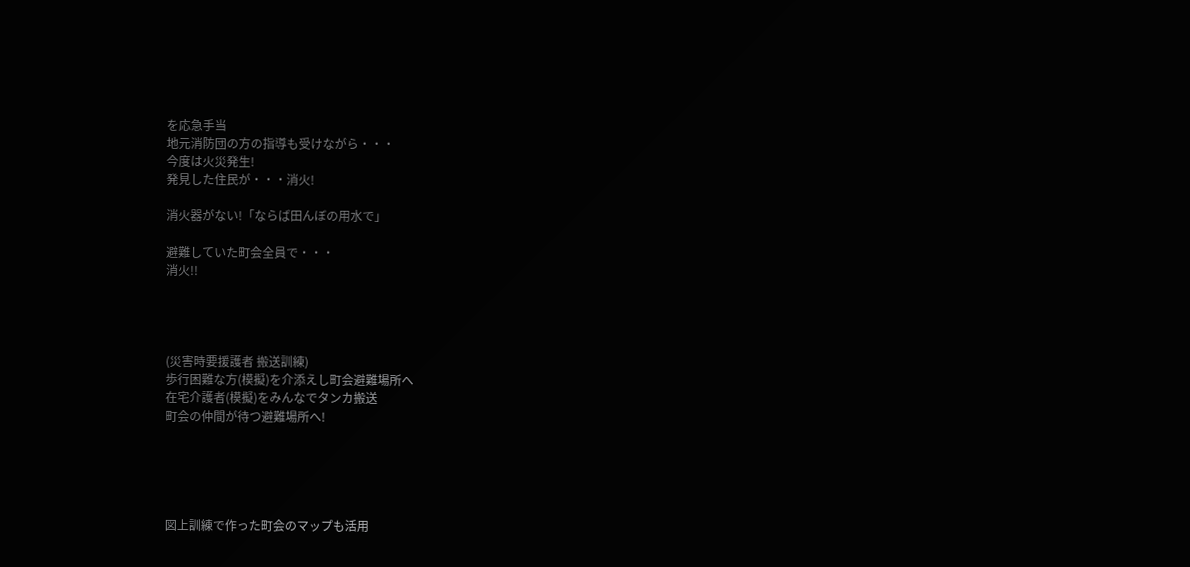を応急手当
地元消防団の方の指導も受けながら・・・
今度は火災発生!
発見した住民が・・・消火!

消火器がない!「ならば田んぼの用水で」

避難していた町会全員で・・・
消火!!




(災害時要援護者 搬送訓練)
歩行困難な方(模擬)を介添えし町会避難場所へ
在宅介護者(模擬)をみんなでタンカ搬送
町会の仲間が待つ避難場所へ!





図上訓練で作った町会のマップも活用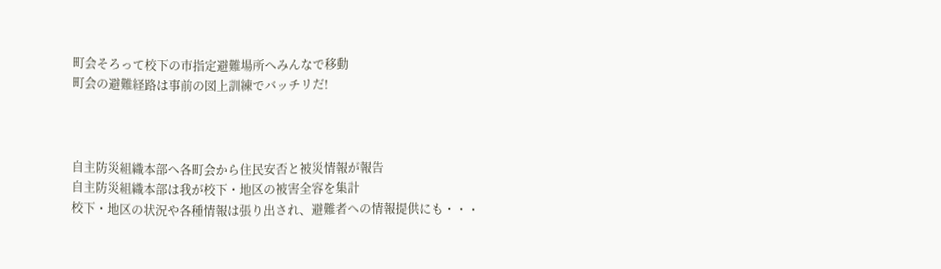町会そろって校下の市指定避難場所へみんなで移動
町会の避難経路は事前の図上訓練でバッチリだ!



自主防災組織本部へ各町会から住民安否と被災情報が報告
自主防災組織本部は我が校下・地区の被害全容を集計
校下・地区の状況や各種情報は張り出され、避難者への情報提供にも・・・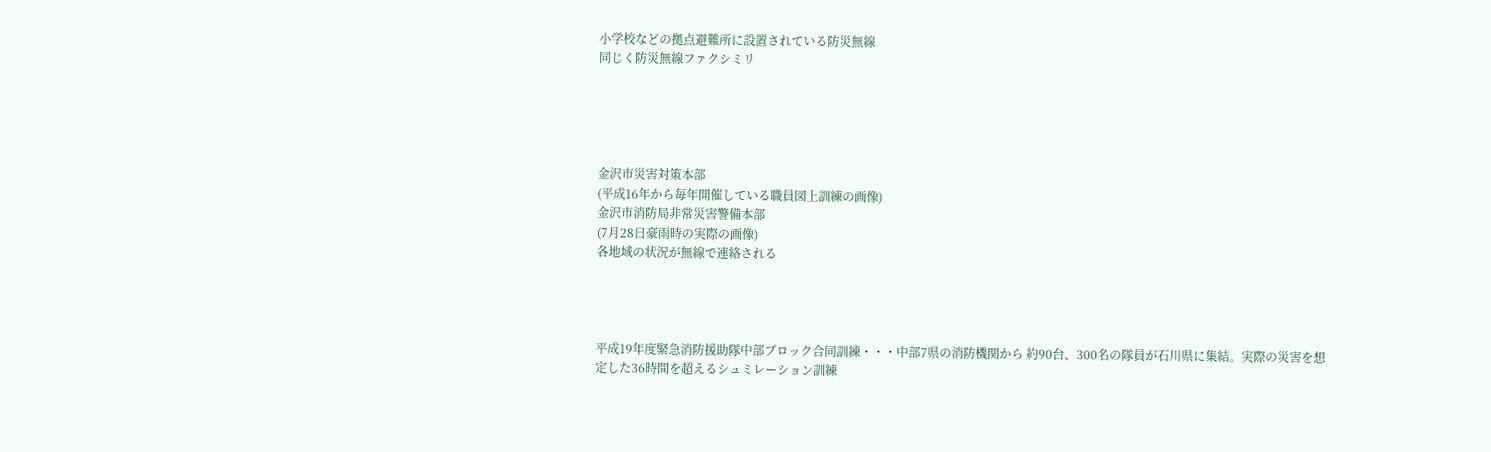小学校などの拠点避難所に設置されている防災無線
同じく防災無線ファクシミリ





金沢市災害対策本部
(平成16年から毎年開催している職員図上訓練の画像)
金沢市消防局非常災害警備本部
(7月28日豪雨時の実際の画像)
各地域の状況が無線で連絡される




平成19年度緊急消防援助隊中部ブロック合同訓練・・・中部7県の消防機関から 約90台、300名の隊員が石川県に集結。実際の災害を想定した36時間を超えるシュミレーション訓練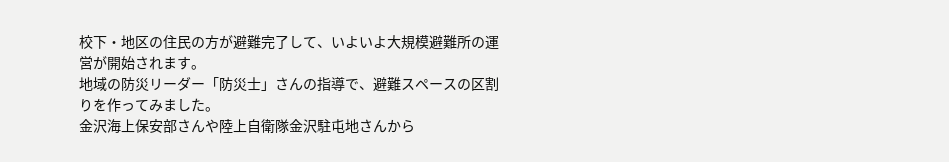校下・地区の住民の方が避難完了して、いよいよ大規模避難所の運営が開始されます。
地域の防災リーダー「防災士」さんの指導で、避難スペースの区割りを作ってみました。
金沢海上保安部さんや陸上自衛隊金沢駐屯地さんから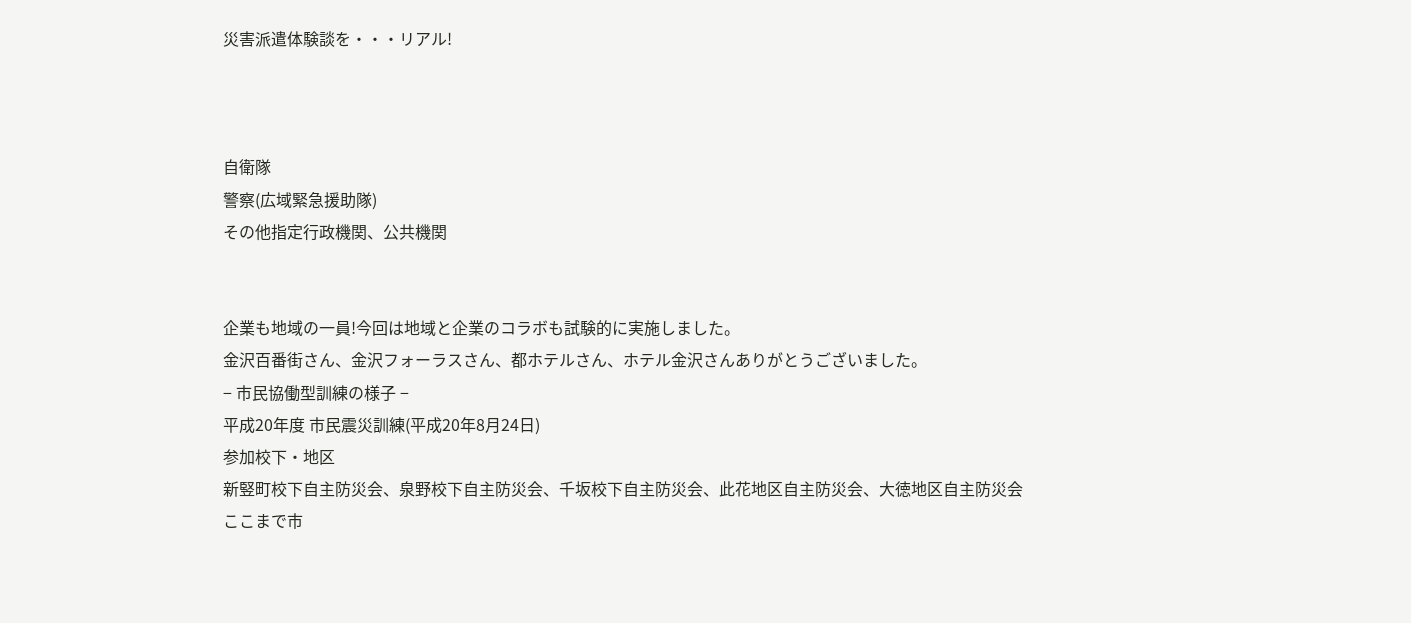災害派遣体験談を・・・リアル!



自衛隊
警察(広域緊急援助隊)
その他指定行政機関、公共機関


企業も地域の一員!今回は地域と企業のコラボも試験的に実施しました。
金沢百番街さん、金沢フォーラスさん、都ホテルさん、ホテル金沢さんありがとうございました。
− 市民協働型訓練の様子 −
平成20年度 市民震災訓練(平成20年8月24日)
参加校下・地区
新竪町校下自主防災会、泉野校下自主防災会、千坂校下自主防災会、此花地区自主防災会、大徳地区自主防災会
ここまで市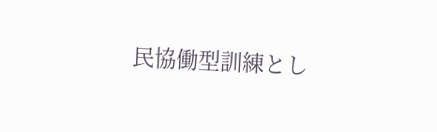民協働型訓練とし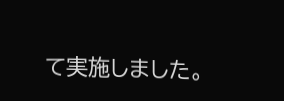て実施しました。